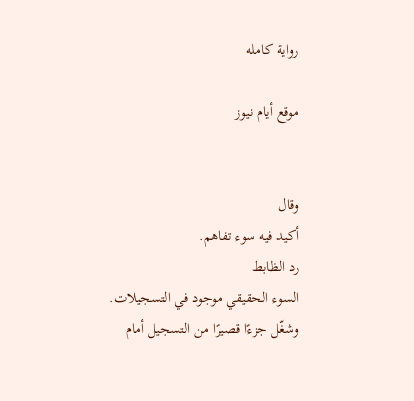رواية كامله

موقع أيام نيوز


وقال
أكيد فيه سوء تفاهم.
رد الظابط
السوء الحقيقي موجود في التسجيلات.
وشغّل جزءًا قصيرًا من التسجيل أمام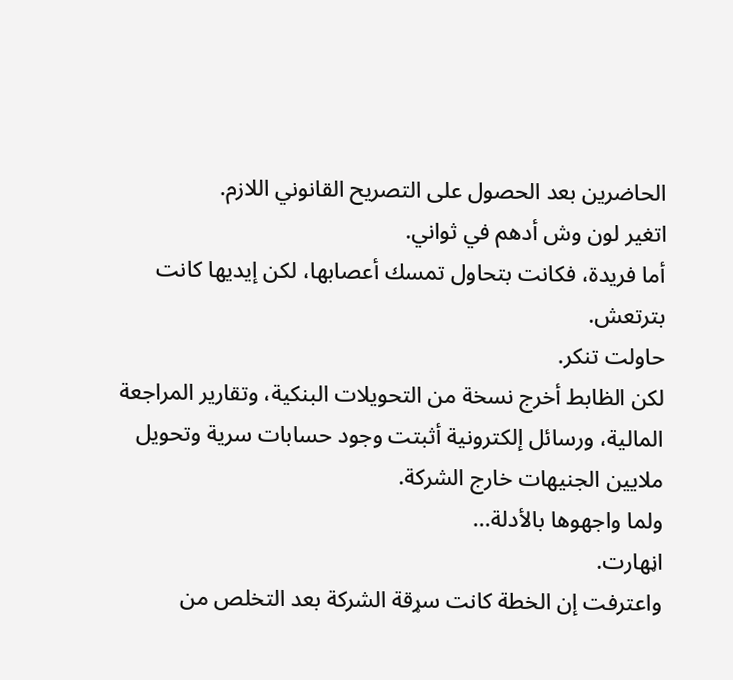الحاضرين بعد الحصول على التصريح القانوني اللازم.
اتغير لون وش أدهم في ثواني.
أما فريدة، فكانت بتحاول تمسك أعصابها، لكن إيديها كانت بترتعش.
حاولت تنكر.
لكن الظابط أخرج نسخة من التحويلات البنكية، وتقارير المراجعة المالية، ورسائل إلكترونية أثبتت وجود حسابات سرية وتحويل ملايين الجنيهات خارج الشركة.
ولما واجهوها بالأدلة...
اڼهارت.
واعترفت إن الخطة كانت سړقة الشركة بعد التخلص من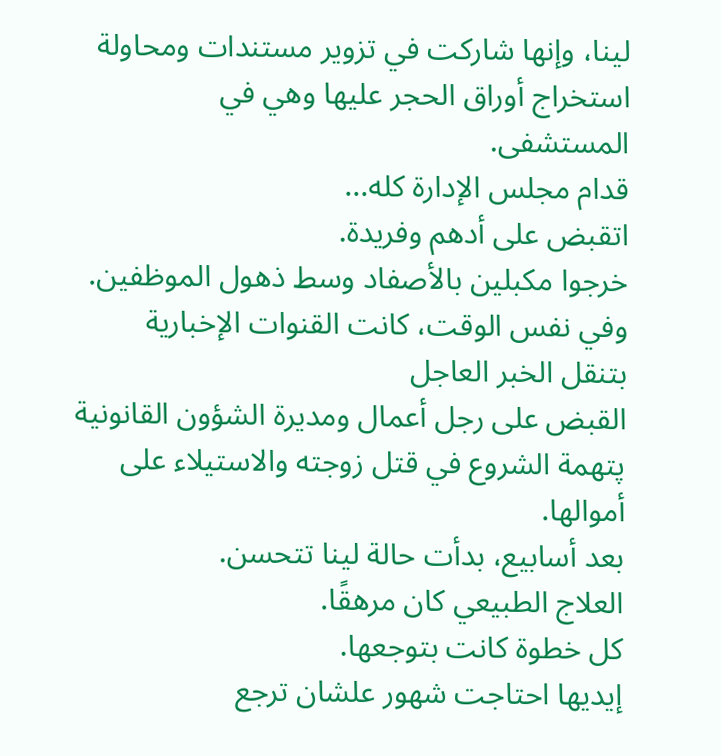لينا، وإنها شاركت في تزوير مستندات ومحاولة استخراج أوراق الحجر عليها وهي في المستشفى.
قدام مجلس الإدارة كله...
اتقبض على أدهم وفريدة.
خرجوا مكبلين بالأصفاد وسط ذهول الموظفين.
وفي نفس الوقت، كانت القنوات الإخبارية بتنقل الخبر العاجل
القبض على رجل أعمال ومديرة الشؤون القانونية پتهمة الشروع في قتل زوجته والاستيلاء على أموالها.
بعد أسابيع، بدأت حالة لينا تتحسن.
العلاج الطبيعي كان مرهقًا.
كل خطوة كانت بتوجعها.
إيديها احتاجت شهور علشان ترجع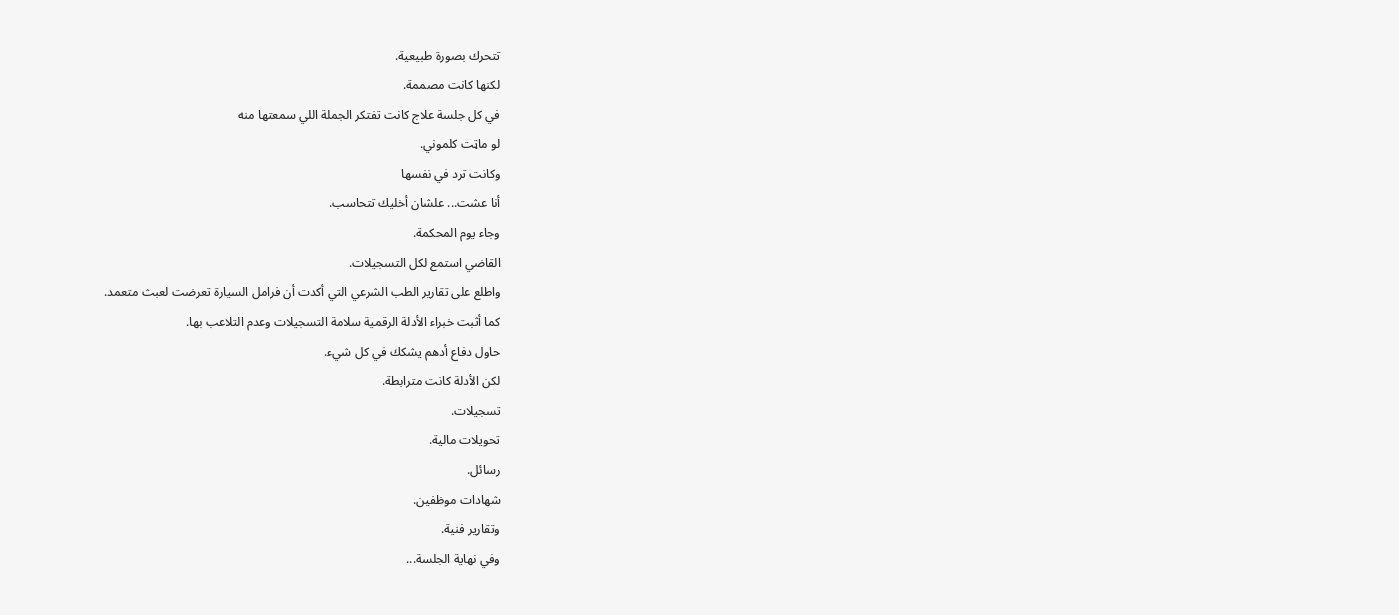تتحرك بصورة طبيعية.
لكنها كانت مصممة.
في كل جلسة علاج كانت تفتكر الجملة اللي سمعتها منه
لو ماټت كلموني.
وكانت ترد في نفسها
أنا عشت... علشان أخليك تتحاسب.
وجاء يوم المحكمة.
القاضي استمع لكل التسجيلات.
واطلع على تقارير الطب الشرعي التي أكدت أن فرامل السيارة تعرضت لعبث متعمد.
كما أثبت خبراء الأدلة الرقمية سلامة التسجيلات وعدم التلاعب بها.
حاول دفاع أدهم يشكك في كل شيء.
لكن الأدلة كانت مترابطة.
تسجيلات.
تحويلات مالية.
رسائل.
شهادات موظفين.
وتقارير فنية.
وفي نهاية الجلسة...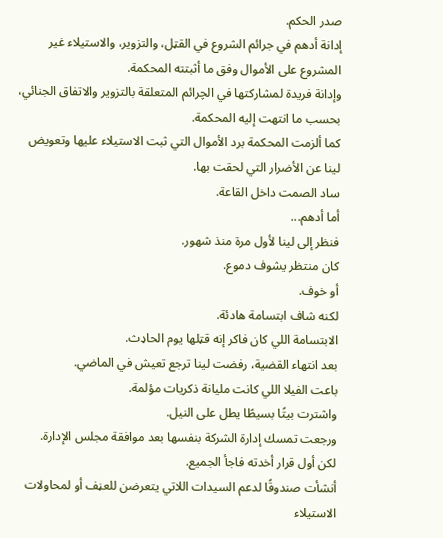صدر الحكم.
إدانة أدهم في جرائم الشروع في القټل، والتزوير، والاستيلاء غير المشروع على الأموال وفق ما أثبتته المحكمة.
وإدانة فريدة لمشاركتها في الچرائم المتعلقة بالتزوير والاتفاق الجنائي، بحسب ما انتهت إليه المحكمة.
كما ألزمت المحكمة برد الأموال التي ثبت الاستيلاء عليها وتعويض لينا عن الأضرار التي لحقت بها.
ساد الصمت داخل القاعة.
أما أدهم...
فنظر إلى لينا لأول مرة منذ شهور.
كان منتظر يشوف دموع.
أو خوف.
لكنه شاف ابتسامة هادئة.
الابتسامة اللي كان فاكر إنه قټلها يوم الحاډث.
بعد انتهاء القضية، رفضت لينا ترجع تعيش في الماضي.
باعت الفيلا اللي كانت مليانة ذكريات مؤلمة.
واشترت بيتًا بسيطًا يطل على النيل.
ورجعت تمسك إدارة الشركة بنفسها بعد موافقة مجلس الإدارة.
لكن أول قرار أخدته فاجأ الجميع.
أنشأت صندوقًا لدعم السيدات اللاتي يتعرضن للعڼف أو لمحاولات الاستيلاء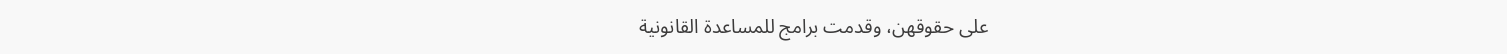على حقوقهن، وقدمت برامج للمساعدة القانونية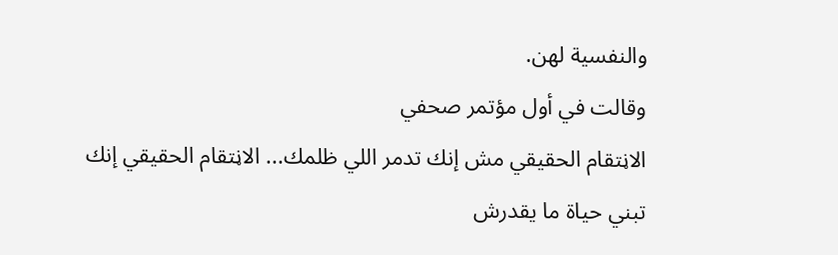والنفسية لهن.
وقالت في أول مؤتمر صحفي
الاڼتقام الحقيقي مش إنك تدمر اللي ظلمك... الاڼتقام الحقيقي إنك تبني حياة ما يقدرش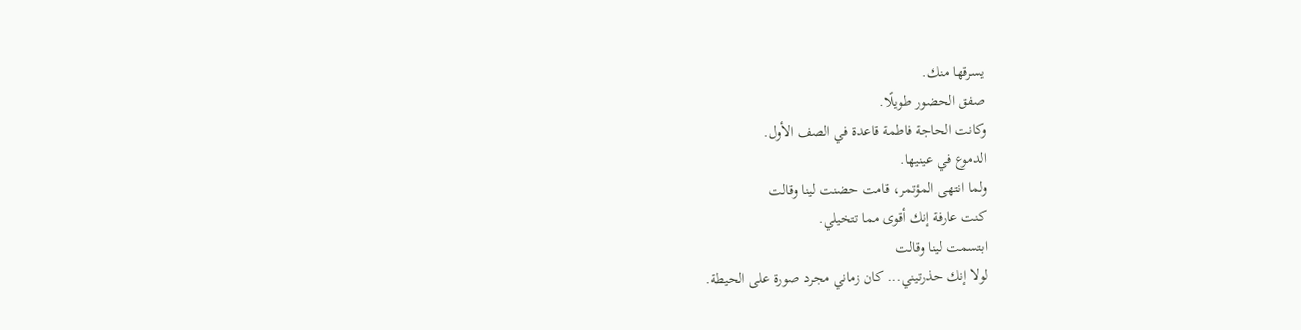يسرقها منك.
صفق الحضور طويلًا.
وكانت الحاجة فاطمة قاعدة في الصف الأول.
الدموع في عينيها.
ولما انتهى المؤتمر، قامت حضنت لينا وقالت
كنت عارفة إنك أقوى مما تتخيلي.
ابتسمت لينا وقالت
لولا إنك حذرتيني... كان زماني مجرد صورة على الحيطة.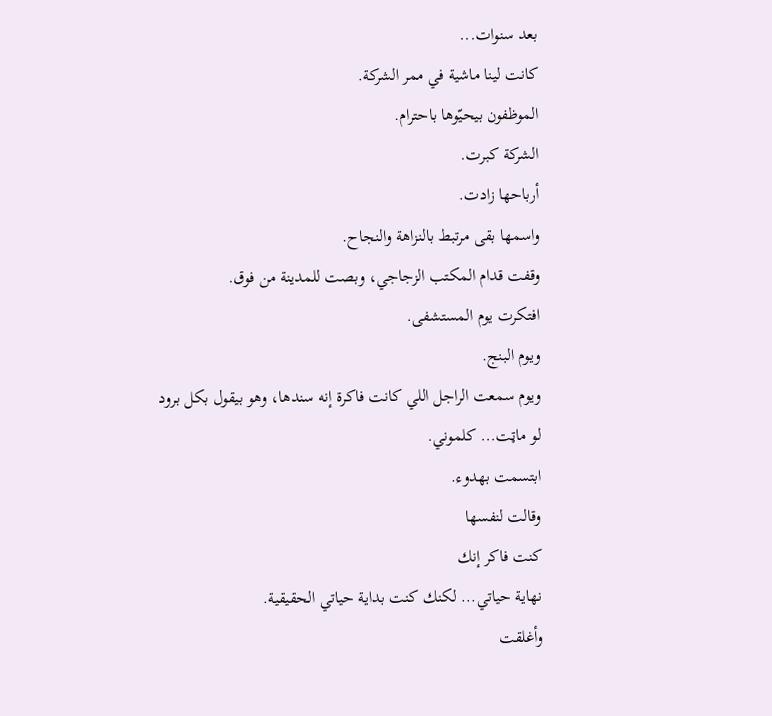بعد سنوات...
كانت لينا ماشية في ممر الشركة.
الموظفون بيحيّوها باحترام.
الشركة كبرت.
أرباحها زادت.
واسمها بقى مرتبط بالنزاهة والنجاح.
وقفت قدام المكتب الزجاجي، وبصت للمدينة من فوق.
افتكرت يوم المستشفى.
ويوم البنج.
ويوم سمعت الراجل اللي كانت فاكرة إنه سندها، وهو بيقول بكل برود
لو ماټت... كلموني.
ابتسمت بهدوء.
وقالت لنفسها
كنت فاكر إنك
نهاية حياتي... لكنك كنت بداية حياتي الحقيقية.
وأغلقت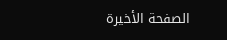الصفحة الأخيرة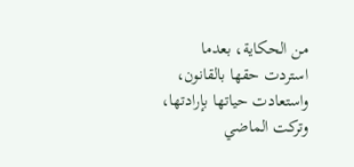من الحكاية، بعدما استردت حقها بالقانون، واستعادت حياتها بإرادتها، وتركت الماضي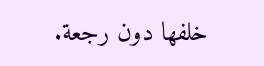خلفها دون رجعة.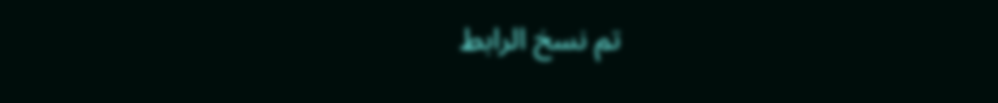تم نسخ الرابط